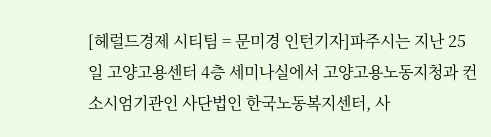[헤럴드경제 시티팀 = 문미경 인턴기자]파주시는 지난 25일 고양고용센터 4층 세미나실에서 고양고용노동지청과 컨소시엄기관인 사단법인 한국노동복지센터, 사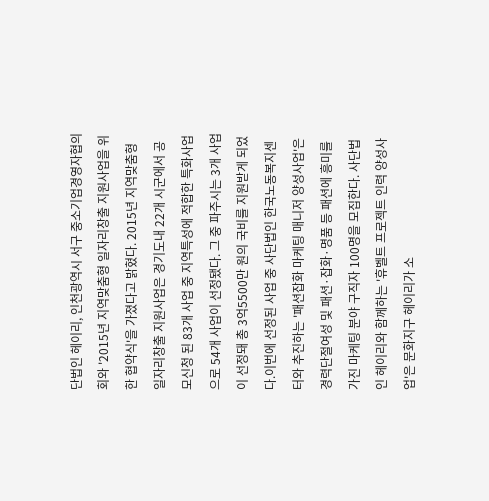단법인 헤이리, 인천광역시 서구 중소기업경영자협의회와 '2015년 지역맞춤형 일자리창출 지원사업을 위한 협약식'을 가졌다고 밝혔다. 2015년 지역맞춤형 일자리창출 지원사업은 경기도내 22개 시군에서 공모신청 된 83개 사업 중 지역특성에 적합한 특화사업으로 54개 사업이 선정됐다. 그 중 파주시는 3개 사업이 선정돼 총 3억5500만 원의 국비를 지원받게 되었다.이번에 선정된 사업 중 사단법인 한국노동복지센터와 추진하는 '패션잡화 마케팅 매니저 양성사업'은 경력단절여성 및 패션·잡화·명품 등 패션에 흥미를 가진 마케팅 분야 구직자 100명을 모집한다. 사단법인 헤이리와 함께하는 '휴벨트 프로젝트 인력 양성사업'은 문화지구 헤이리가 소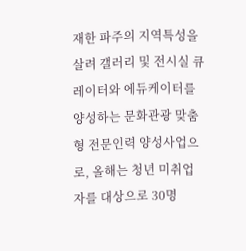재한 파주의 지역특성을 살려 갤러리 및 전시실 큐레이터와 에듀케이터를 양성하는 문화관광 맞춤형 전문인력 양성사업으로, 올해는 청년 미취업자를 대상으로 30명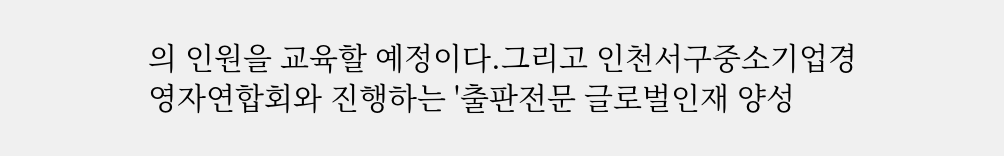의 인원을 교육할 예정이다.그리고 인천서구중소기업경영자연합회와 진행하는 '출판전문 글로벌인재 양성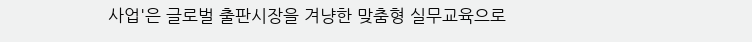사업'은 글로벌 출판시장을 겨냥한 맞춤형 실무교육으로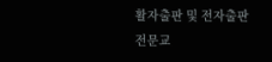활자출판 및 전자출판 전문교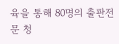육을 통해 80명의 출판전문 청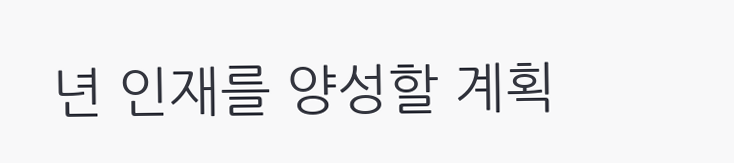년 인재를 양성할 계획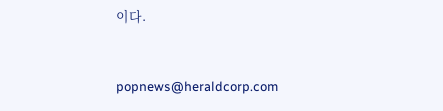이다.


popnews@heraldcorp.com